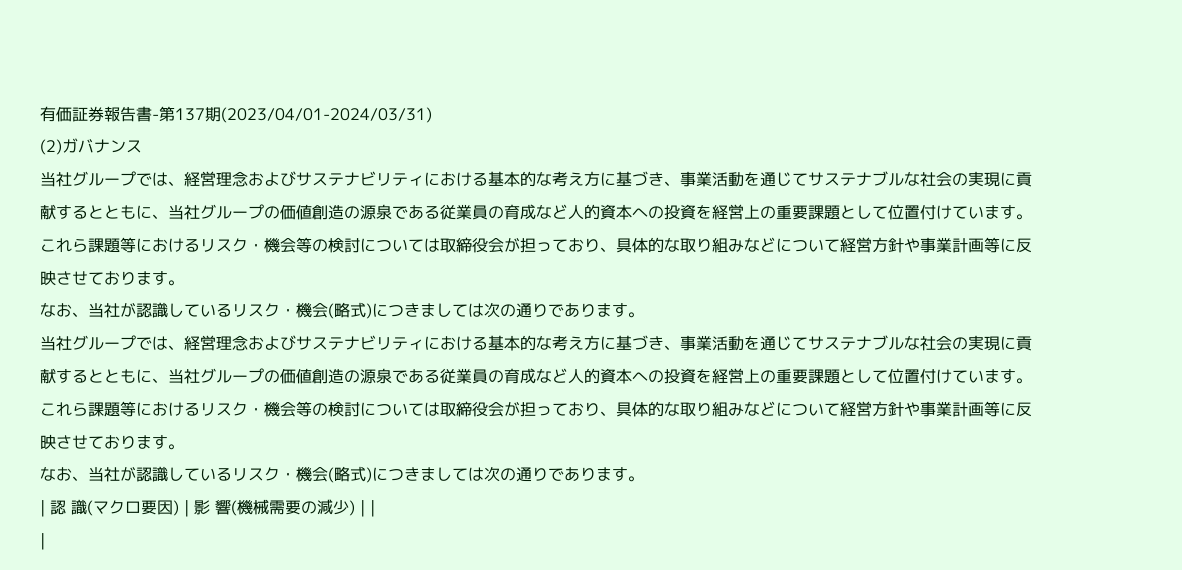有価証券報告書-第137期(2023/04/01-2024/03/31)
(2)ガバナンス
当社グループでは、経営理念およびサステナビリティにおける基本的な考え方に基づき、事業活動を通じてサステナブルな社会の実現に貢献するとともに、当社グループの価値創造の源泉である従業員の育成など人的資本への投資を経営上の重要課題として位置付けています。
これら課題等におけるリスク・機会等の検討については取締役会が担っており、具体的な取り組みなどについて経営方針や事業計画等に反映させております。
なお、当社が認識しているリスク・機会(略式)につきましては次の通りであります。
当社グループでは、経営理念およびサステナビリティにおける基本的な考え方に基づき、事業活動を通じてサステナブルな社会の実現に貢献するとともに、当社グループの価値創造の源泉である従業員の育成など人的資本への投資を経営上の重要課題として位置付けています。
これら課題等におけるリスク・機会等の検討については取締役会が担っており、具体的な取り組みなどについて経営方針や事業計画等に反映させております。
なお、当社が認識しているリスク・機会(略式)につきましては次の通りであります。
| 認 識(マクロ要因) | 影 響(機械需要の減少) | |
|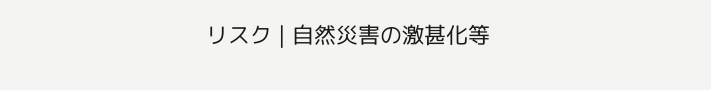リスク | 自然災害の激甚化等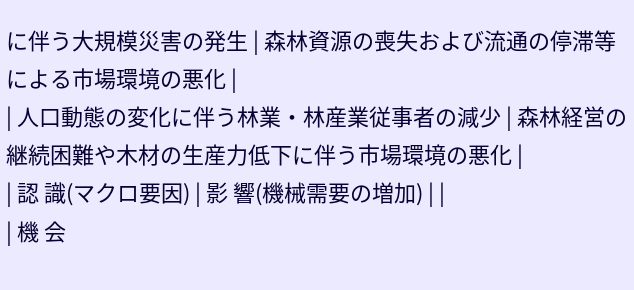に伴う大規模災害の発生 | 森林資源の喪失および流通の停滞等による市場環境の悪化 |
| 人口動態の変化に伴う林業・林産業従事者の減少 | 森林経営の継続困難や木材の生産力低下に伴う市場環境の悪化 |
| 認 識(マクロ要因) | 影 響(機械需要の増加) | |
| 機 会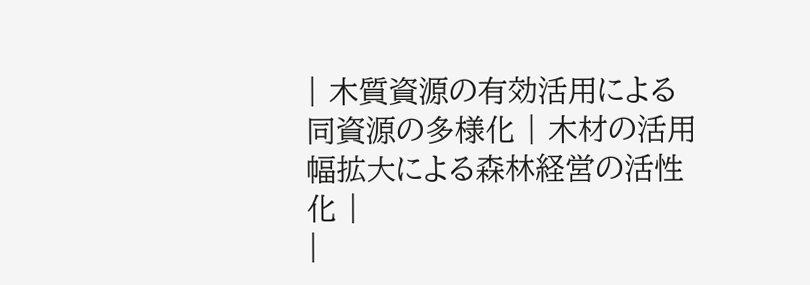| 木質資源の有効活用による同資源の多様化 | 木材の活用幅拡大による森林経営の活性化 |
|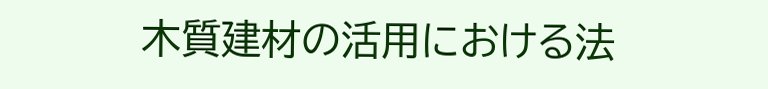木質建材の活用における法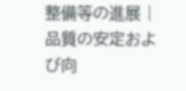整備等の進展 | 品質の安定および向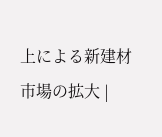上による新建材市場の拡大 |